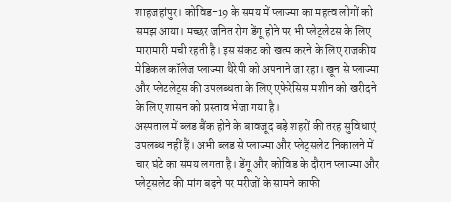शाहजहांपुर। कोविड-19 के समय में प्लाज्मा का महत्व लोगों को समझ आया। मच्छर जनित रोग डेंगू होने पर भी प्लेट्लेटस के लिए मारामारी मची रहती है। इस संकट को खत्म करने के लिए राजकीय मेडिकल कॉलेज प्लाज्मा थैरेपी को अपनाने जा रहा। खून से प्लाज्मा और प्लेटलेट्स की उपलब्धता के लिए एफेरेसिस मशीन को खरीदने के लिए शासन को प्रस्ताव भेजा गया है।
अस्पताल में ब्लड बैंक होने के बावजूद बड़े शहरों की तरह सुविधाएं उपलब्ध नहीं हैं। अभी ब्लड से प्लाज्मा और प्लेट्सलेट निकालने में चार घंटे का समय लगता है। डेंगू और कोविड के दौरान प्लाज्मा और प्लेट्सलेट की मांग बढ़ने पर मरीजों के सामने काफी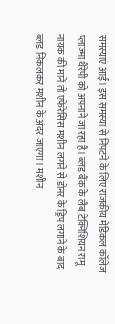समस्याएं आईं। इस समस्या से निपटने के लिए राजकीय मेडिकल कॉलेज प्लाज्मा थैरेपी को अपनाने जा रहा है। ब्लड बैंक के लैब टेक्निशियन रामू नायक की मानें तो एफेरेसिस मशीन लगने से डोनर के ड्रिप लगाने के बाद ब्लड निकलकर मशीन के अंदर जाएगा। मशीन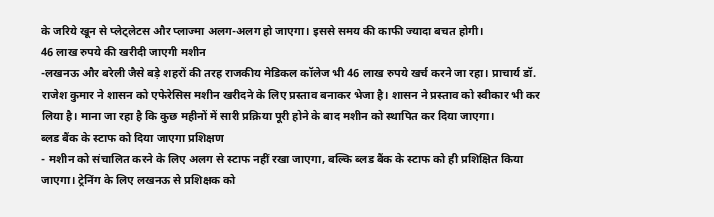के जरिये खून से प्लेट्लेटस और प्लाज्मा अलग-अलग हो जाएगा। इससे समय की काफी ज्यादा बचत होगी।
46 लाख रुपये की खरीदी जाएगी मशीन
-लखनऊ और बरेली जैसे बड़े शहरों की तरह राजकीय मेडिकल कॉलेज भी 46 लाख रुपये खर्च करने जा रहा। प्राचार्य डॉ. राजेश कुमार ने शासन को एफेरेसिस मशीन खरीदने के लिए प्रस्ताव बनाकर भेजा है। शासन ने प्रस्ताव को स्वीकार भी कर लिया है। माना जा रहा है कि कुछ महीनों में सारी प्रक्रिया पूरी होने के बाद मशीन को स्थापित कर दिया जाएगा।
ब्लड बैंक के स्टाफ को दिया जाएगा प्रशिक्षण
- मशीन को संचालित करने के लिए अलग से स्टाफ नहीं रखा जाएगा, बल्कि ब्लड बैंक के स्टाफ को ही प्रशिक्षित किया जाएगा। ट्रेनिंग के लिए लखनऊ से प्रशिक्षक को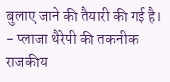बुलाए जाने की तैयारी की गई है।
- प्लाजा थैरेपी की तकनीक राजकीय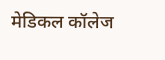मेडिकल कॉलेज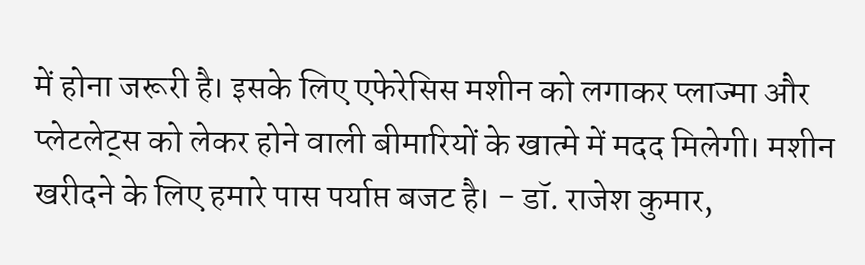में होना जरूरी है। इसके लिए एफेरेसिस मशीन को लगाकर प्लाज्मा और प्लेटलेट्स को लेकर होने वाली बीमारियों के खात्मे में मदद मिलेगी। मशीन खरीदने के लिए हमारे पास पर्याप्त बजट है। - डॉ. राजेश कुमार,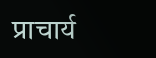प्राचार्य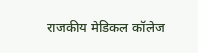राजकीय मेडिकल कॉलेज